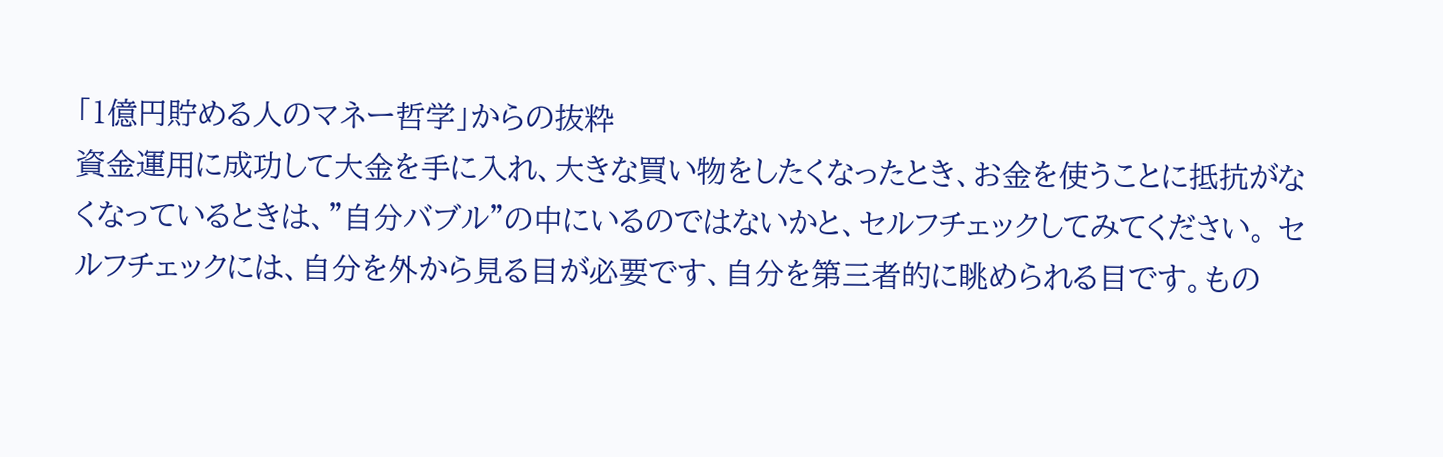「1億円貯める人のマネー哲学」からの抜粋
資金運用に成功して大金を手に入れ、大きな買い物をしたくなったとき、お金を使うことに抵抗がなくなっているときは、”自分バブル”の中にいるのではないかと、セルフチェックしてみてください。 セルフチェックには、自分を外から見る目が必要です、自分を第三者的に眺められる目です。もの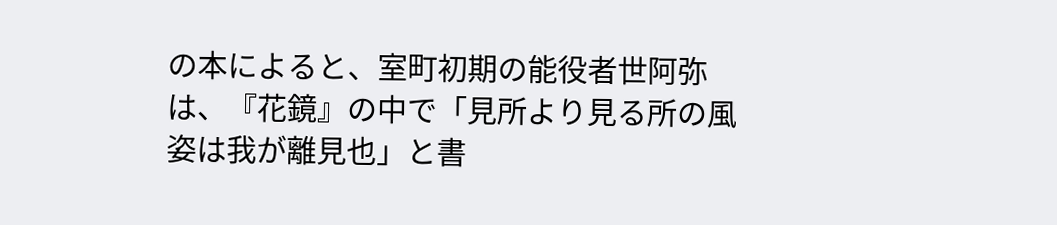の本によると、室町初期の能役者世阿弥は、『花鏡』の中で「見所より見る所の風姿は我が離見也」と書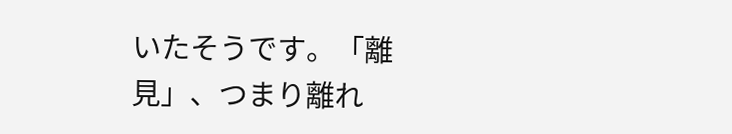いたそうです。「離見」、つまり離れ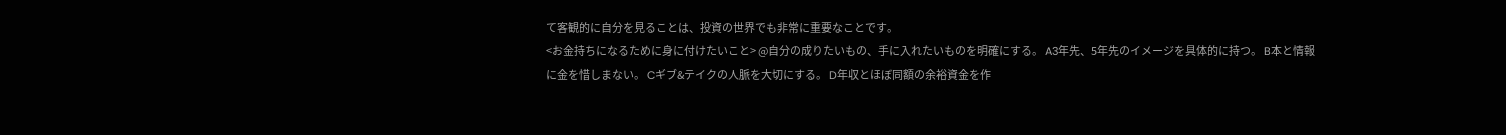て客観的に自分を見ることは、投資の世界でも非常に重要なことです。
<お金持ちになるために身に付けたいこと> @自分の成りたいもの、手に入れたいものを明確にする。 A3年先、5年先のイメージを具体的に持つ。 B本と情報に金を惜しまない。 Cギブ&テイクの人脈を大切にする。 D年収とほぼ同額の余裕資金を作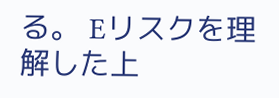る。 Eリスクを理解した上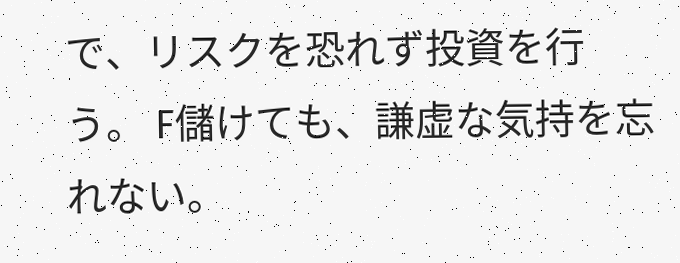で、リスクを恐れず投資を行う。 F儲けても、謙虚な気持を忘れない。